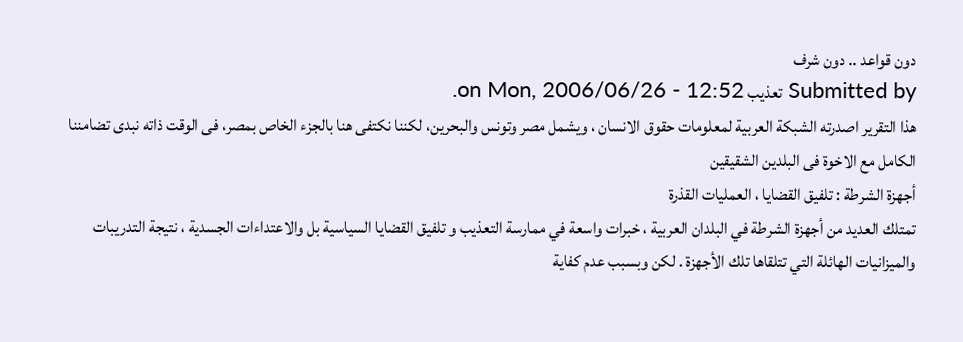دون قواعد .. دون شرف
Submitted by تعذيب on Mon, 2006/06/26 - 12:52.
هذا التقرير اصدرته الشبكة العربية لمعلومات حقوق الانسان ، ويشمل مصر وتونس والبحرين، لكننا نكتفى هنا بالجزء الخاص بمصر، فى الوقت ذاته نبدى تضامننا الكامل مع الاخوة فى البلدين الشقيقين
أجهزة الشرطة : تلفيق القضايا ، العمليات القذرة
تمتلك العديد من أجهزة الشرطة في البلدان العربية ، خبرات واسعة في ممارسة التعذيب و تلفيق القضايا السياسية بل والاعتداءات الجسدية ، نتيجة التدريبات والميزانيات الهائلة التي تتلقاها تلك الأجهزة . لكن وبسبب عدم كفاية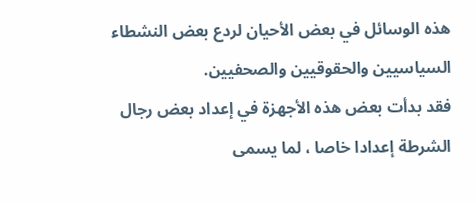هذه الوسائل في بعض الأحيان لردع بعض النشطاء السياسيين والحقوقيين والصحفيين.
فقد بدأت بعض هذه الأجهزة في إعداد بعض رجال الشرطة إعدادا خاصا ، لما يسمى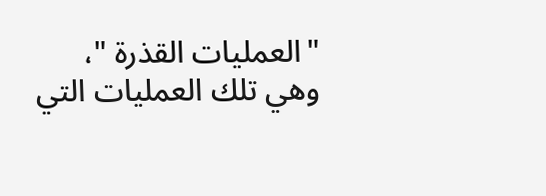"العمليات القذرة "، وهي تلك العمليات التي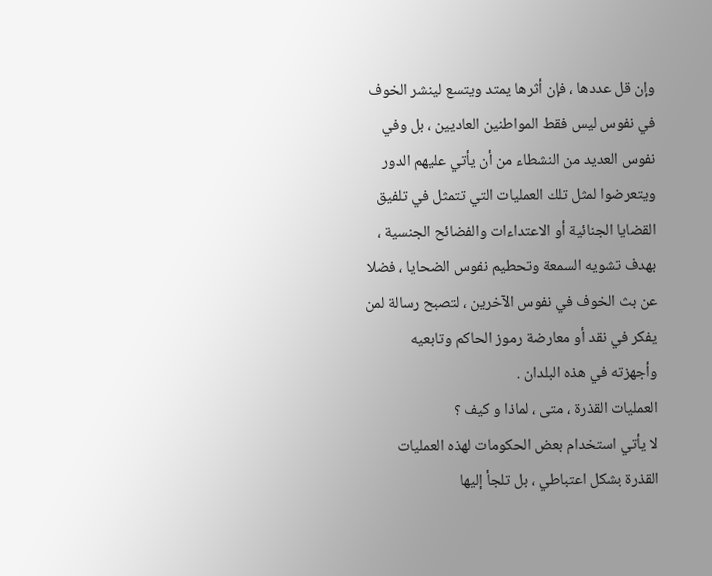وإن قل عددها ، فإن أثرها يمتد ويتسع لينشر الخوف في نفوس ليس فقط المواطنين العاديين ، بل وفي نفوس العديد من النشطاء من أن يأتي عليهم الدور ويتعرضوا لمثل تلك العمليات التي تتمثل في تلفيق القضايا الجنائية أو الاعتداءات والفضائح الجنسية ، بهدف تشويه السمعة وتحطيم نفوس الضحايا ، فضلا عن بث الخوف في نفوس الآخرين ، لتصبح رسالة لمن يفكر في نقد أو معارضة رموز الحاكم وتابعيه وأجهزته في هذه البلدان .
العمليات القذرة ، متى ، لماذا و كيف ؟
لا يأتي استخدام بعض الحكومات لهذه العمليات القذرة بشكل اعتباطي ، بل تلجأ إليها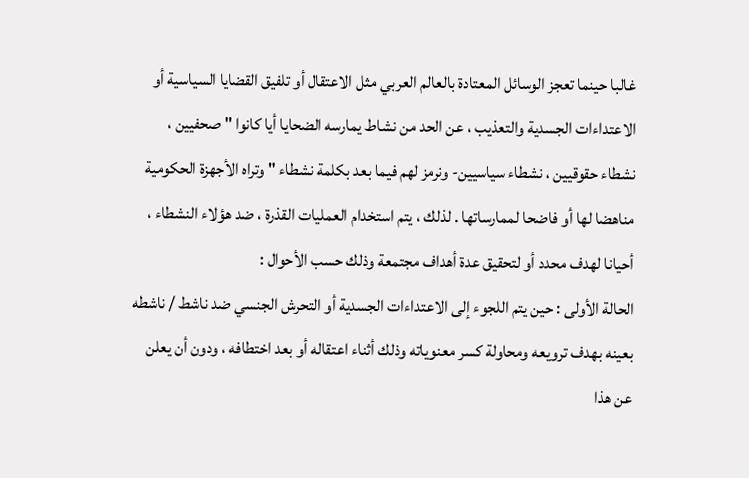غالبا حينما تعجز الوسائل المعتادة بالعالم العربي مثل الاعتقال أو تلفيق القضايا السياسية أو الاعتداءات الجسدية والتعذيب ، عن الحد من نشاط يمارسه الضحايا أيا كانوا " صحفيين ، نشطاء حقوقيين ، نشطاء سياسيين- ونرمز لهم فيما بعد بكلمة نشطاء " وتراه الأجهزة الحكومية مناهضا لها أو فاضحا لممارساتها . لذلك ، يتم استخدام العمليات القذرة ، ضد هؤلاء النشطاء ، أحيانا لهدف محدد أو لتحقيق عدة أهداف مجتمعة وذلك حسب الأحوال :
الحالة الأولى : حين يتم اللجوء إلى الاعتداءات الجسدية أو التحرش الجنسي ضد ناشط / ناشطه بعينه بهدف ترويعه ومحاولة كسر معنوياته وذلك أثناء اعتقاله أو بعد اختطافه ، ودون أن يعلن عن هذا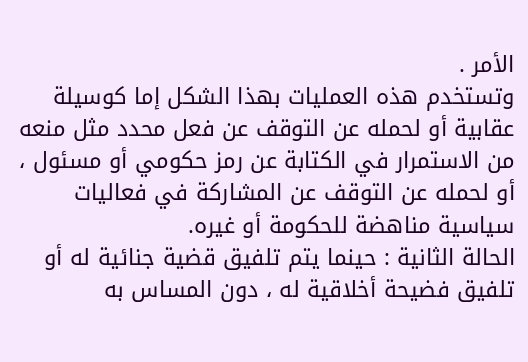الأمر .
وتستخدم هذه العمليات بهذا الشكل إما كوسيلة عقابية أو لحمله عن التوقف عن فعل محدد مثل منعه من الاستمرار في الكتابة عن رمز حكومي أو مسئول ، أو لحمله عن التوقف عن المشاركة في فعاليات سياسية مناهضة للحكومة أو غيره.
الحالة الثانية : حينما يتم تلفيق قضية جنائية له أو تلفيق فضيحة أخلاقية له ، دون المساس به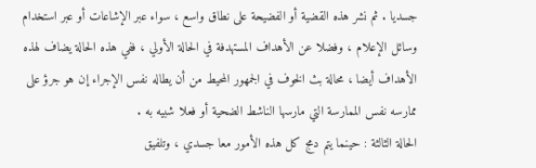جسديا . ثم نشر هذه القضية أو الفضيحة على نطاق واسع ، سواء عبر الإشاعات أو عبر استخدام وسائل الإعلام ، وفضلا عن الأهداف المستهدفة في الحالة الأولي ، ففي هذه الحالة يضاف لهذه الأهداف أيضا ، محالة بث الخوف في الجمهور المحيط من أن يطاله نفس الإجراء إن هو جرؤ على ممارسه نفس الممارسة التي مارسها الناشط الضحية أو فعلا شبيه به .
الحالة الثالثة : حينما يتم دمج كل هذه الأمور معا جسدي ، وتلفيق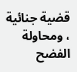قضية جنائية ، ومحاولة الفضح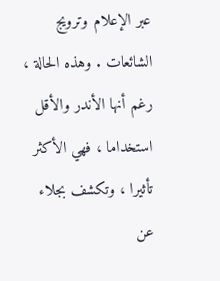عبر الإعلام وترويج الشائعات . وهذه الحالة ، رغم أنها الأندر والأقل استخداما ، فهي الأكثر تأثيرا ، وتكشف بجلاء عن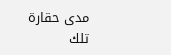مدى حقارة تلك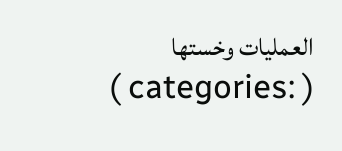العمليات وخستها
( categories: )